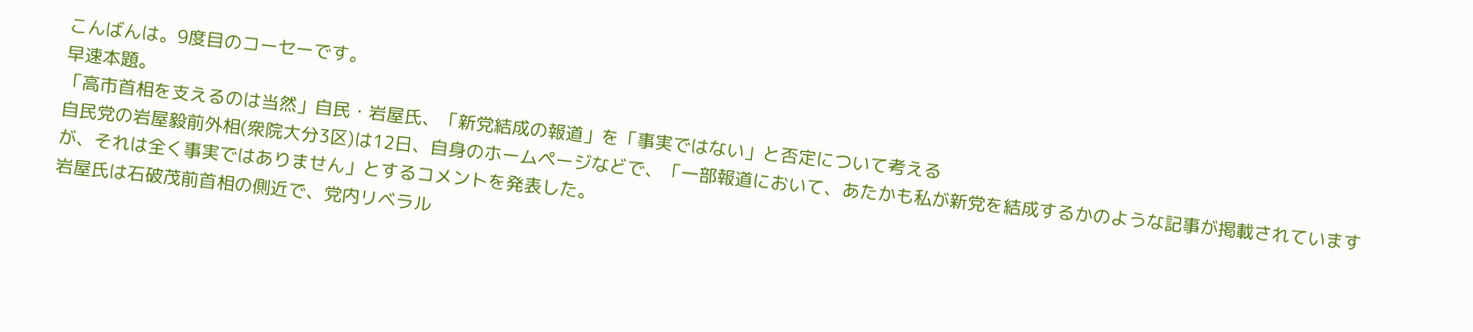こんばんは。9度目のコーセーです。
早速本題。
「高市首相を支えるのは当然」自民・岩屋氏、「新党結成の報道」を「事実ではない」と否定について考える
自民党の岩屋毅前外相(衆院大分3区)は12日、自身のホームページなどで、「一部報道において、あたかも私が新党を結成するかのような記事が掲載されていますが、それは全く事実ではありません」とするコメントを発表した。
岩屋氏は石破茂前首相の側近で、党内リベラル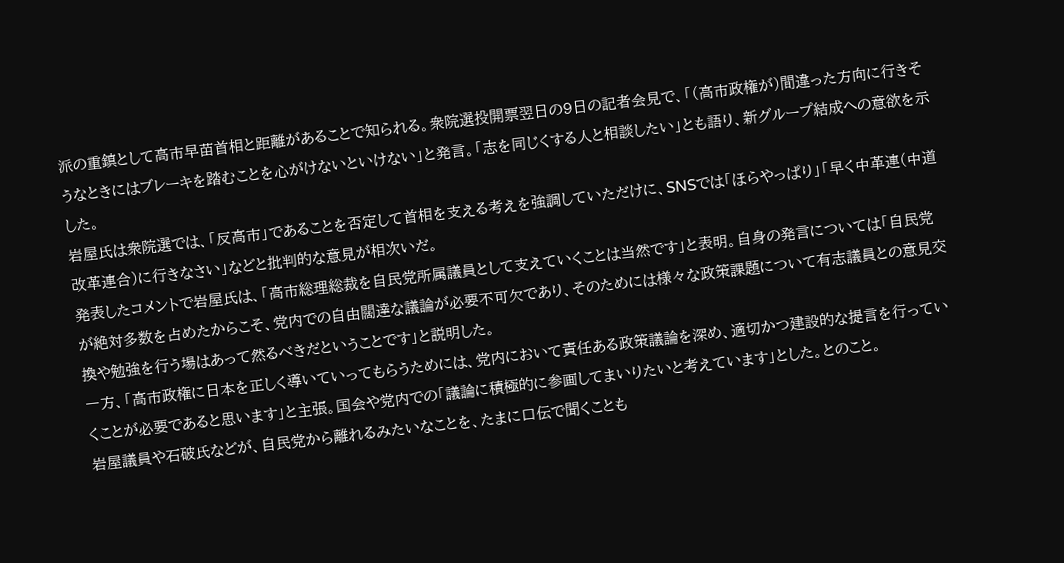派の重鎮として高市早苗首相と距離があることで知られる。衆院選投開票翌日の9日の記者会見で、「(高市政権が)間違った方向に行きそうなときにはブレーキを踏むことを心がけないといけない」と発言。「志を同じくする人と相談したい」とも語り、新グループ結成への意欲を示した。
岩屋氏は衆院選では、「反高市」であることを否定して首相を支える考えを強調していただけに、SNSでは「ほらやっぱり」「早く中革連(中道改革連合)に行きなさい」などと批判的な意見が相次いだ。
発表したコメントで岩屋氏は、「高市総理総裁を自民党所属議員として支えていくことは当然です」と表明。自身の発言については「自民党が絶対多数を占めたからこそ、党内での自由闊達な議論が必要不可欠であり、そのためには様々な政策課題について有志議員との意見交換や勉強を行う場はあって然るべきだということです」と説明した。
一方、「高市政権に日本を正しく導いていってもらうためには、党内において責任ある政策議論を深め、適切かつ建設的な提言を行っていくことが必要であると思います」と主張。国会や党内での「議論に積極的に参画してまいりたいと考えています」とした。とのこと。
岩屋議員や石破氏などが、自民党から離れるみたいなことを、たまに口伝で聞くことも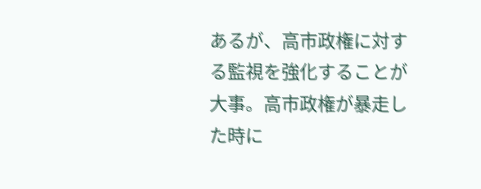あるが、高市政権に対する監視を強化することが大事。高市政権が暴走した時に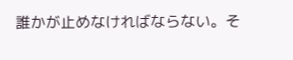誰かが止めなければならない。そ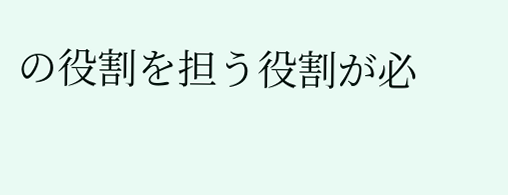の役割を担う役割が必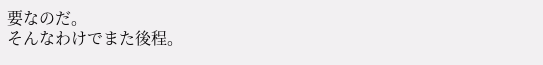要なのだ。
そんなわけでまた後程。